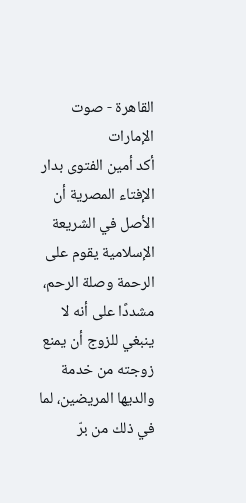القاهرة - صوت الإمارات
أكد أمين الفتوى بدار الإفتاء المصرية أن الأصل في الشريعة الإسلامية يقوم على الرحمة وصلة الرحم، مشددًا على أنه لا ينبغي للزوج أن يمنع زوجته من خدمة والديها المريضين، لما في ذلك من برّ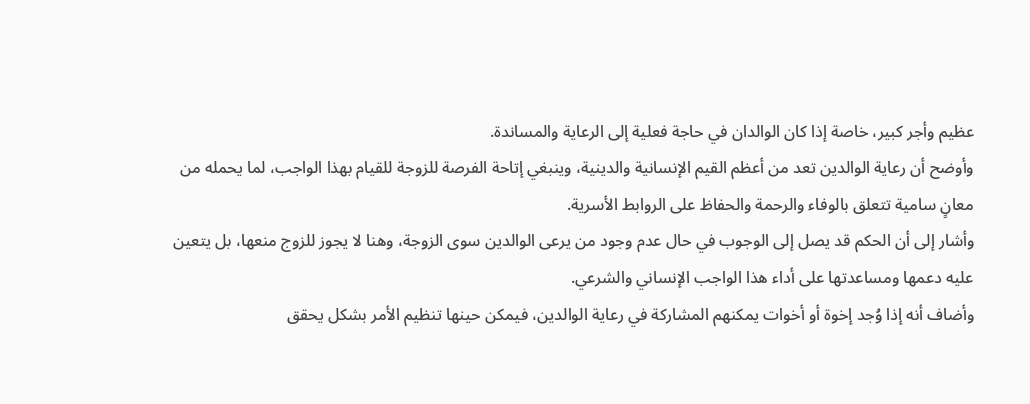عظيم وأجر كبير، خاصة إذا كان الوالدان في حاجة فعلية إلى الرعاية والمساندة.
وأوضح أن رعاية الوالدين تعد من أعظم القيم الإنسانية والدينية، وينبغي إتاحة الفرصة للزوجة للقيام بهذا الواجب، لما يحمله من معانٍ سامية تتعلق بالوفاء والرحمة والحفاظ على الروابط الأسرية.
وأشار إلى أن الحكم قد يصل إلى الوجوب في حال عدم وجود من يرعى الوالدين سوى الزوجة، وهنا لا يجوز للزوج منعها، بل يتعين عليه دعمها ومساعدتها على أداء هذا الواجب الإنساني والشرعي.
وأضاف أنه إذا وُجد إخوة أو أخوات يمكنهم المشاركة في رعاية الوالدين، فيمكن حينها تنظيم الأمر بشكل يحقق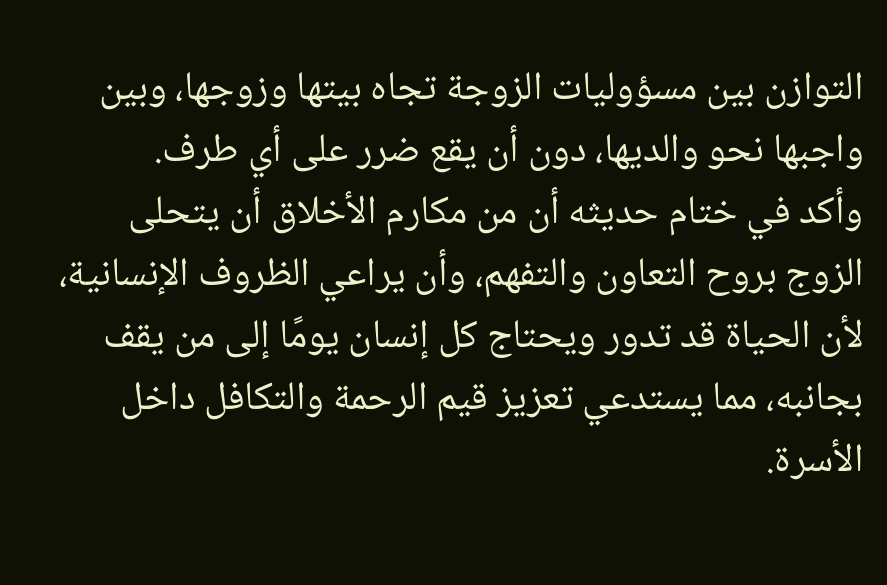التوازن بين مسؤوليات الزوجة تجاه بيتها وزوجها، وبين واجبها نحو والديها، دون أن يقع ضرر على أي طرف.
وأكد في ختام حديثه أن من مكارم الأخلاق أن يتحلى الزوج بروح التعاون والتفهم، وأن يراعي الظروف الإنسانية، لأن الحياة قد تدور ويحتاج كل إنسان يومًا إلى من يقف بجانبه، مما يستدعي تعزيز قيم الرحمة والتكافل داخل الأسرة.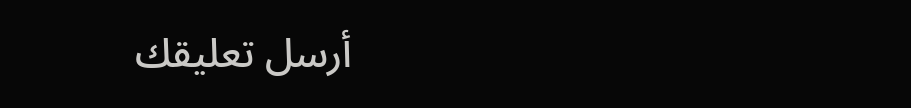أرسل تعليقك